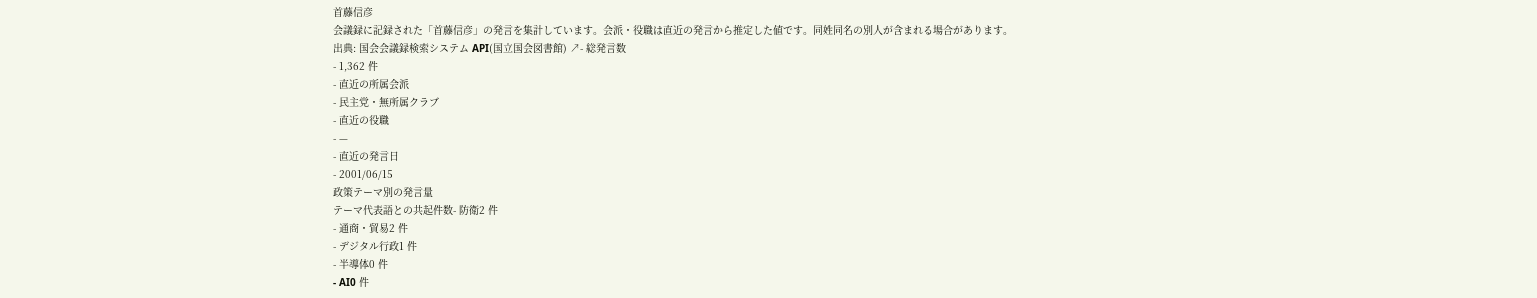首藤信彦
会議録に記録された「首藤信彦」の発言を集計しています。会派・役職は直近の発言から推定した値です。同姓同名の別人が含まれる場合があります。
出典: 国会会議録検索システム API(国立国会図書館) ↗- 総発言数
- 1,362 件
- 直近の所属会派
- 民主党・無所属クラブ
- 直近の役職
- —
- 直近の発言日
- 2001/06/15
政策テーマ別の発言量
テーマ代表語との共起件数- 防衛2 件
- 通商・貿易2 件
- デジタル行政1 件
- 半導体0 件
- AI0 件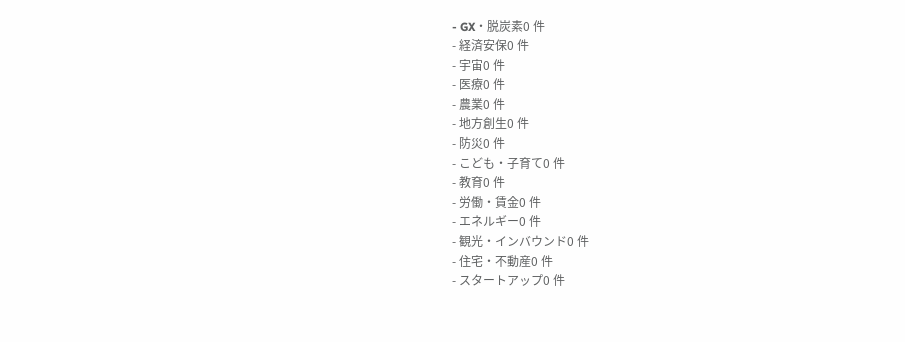- GX・脱炭素0 件
- 経済安保0 件
- 宇宙0 件
- 医療0 件
- 農業0 件
- 地方創生0 件
- 防災0 件
- こども・子育て0 件
- 教育0 件
- 労働・賃金0 件
- エネルギー0 件
- 観光・インバウンド0 件
- 住宅・不動産0 件
- スタートアップ0 件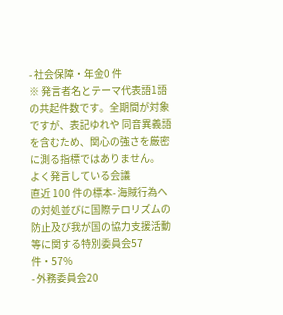- 社会保障・年金0 件
※ 発言者名とテーマ代表語1語の共起件数です。全期間が対象ですが、表記ゆれや 同音異義語を含むため、関心の強さを厳密に測る指標ではありません。
よく発言している会議
直近 100 件の標本- 海賊行為への対処並びに国際テロリズムの防止及び我が国の協力支援活動等に関する特別委員会57 件・57%
- 外務委員会20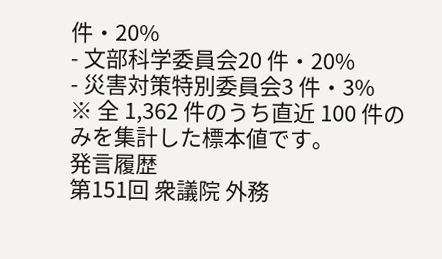件・20%
- 文部科学委員会20 件・20%
- 災害対策特別委員会3 件・3%
※ 全 1,362 件のうち直近 100 件のみを集計した標本値です。
発言履歴
第151回 衆議院 外務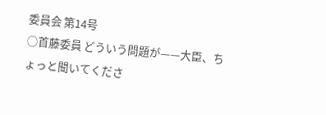委員会 第14号
○首藤委員 どういう問題が——大臣、ちょっと聞いてくださ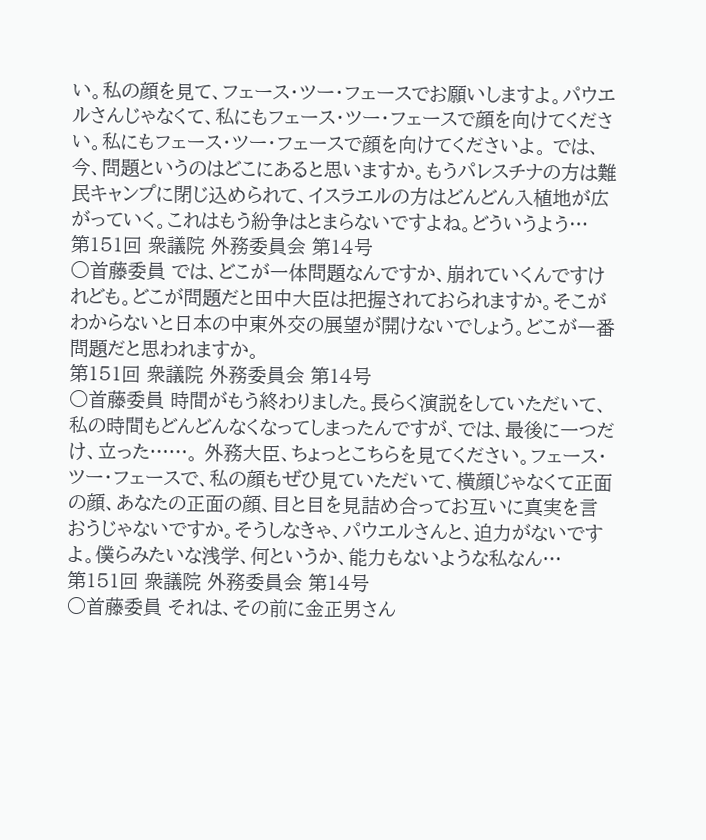い。私の顔を見て、フェース・ツー・フェースでお願いしますよ。パウエルさんじゃなくて、私にもフェース・ツー・フェースで顔を向けてください。私にもフェース・ツー・フェースで顔を向けてくださいよ。 では、今、問題というのはどこにあると思いますか。もうパレスチナの方は難民キャンプに閉じ込められて、イスラエルの方はどんどん入植地が広がっていく。これはもう紛争はとまらないですよね。どういうよう…
第151回 衆議院 外務委員会 第14号
○首藤委員 では、どこが一体問題なんですか、崩れていくんですけれども。どこが問題だと田中大臣は把握されておられますか。そこがわからないと日本の中東外交の展望が開けないでしょう。どこが一番問題だと思われますか。
第151回 衆議院 外務委員会 第14号
○首藤委員 時間がもう終わりました。長らく演説をしていただいて、私の時間もどんどんなくなってしまったんですが、では、最後に一つだけ、立った……。 外務大臣、ちょっとこちらを見てください。フェース・ツー・フェースで、私の顔もぜひ見ていただいて、横顔じゃなくて正面の顔、あなたの正面の顔、目と目を見詰め合ってお互いに真実を言おうじゃないですか。そうしなきゃ、パウエルさんと、迫力がないですよ。僕らみたいな浅学、何というか、能力もないような私なん…
第151回 衆議院 外務委員会 第14号
○首藤委員 それは、その前に金正男さん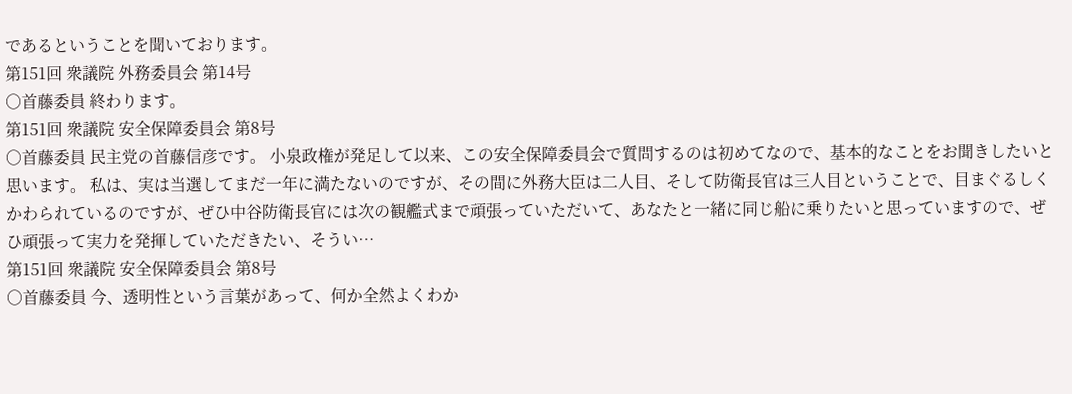であるということを聞いております。
第151回 衆議院 外務委員会 第14号
○首藤委員 終わります。
第151回 衆議院 安全保障委員会 第8号
○首藤委員 民主党の首藤信彦です。 小泉政権が発足して以来、この安全保障委員会で質問するのは初めてなので、基本的なことをお聞きしたいと思います。 私は、実は当選してまだ一年に満たないのですが、その間に外務大臣は二人目、そして防衛長官は三人目ということで、目まぐるしくかわられているのですが、ぜひ中谷防衛長官には次の観艦式まで頑張っていただいて、あなたと一緒に同じ船に乗りたいと思っていますので、ぜひ頑張って実力を発揮していただきたい、そうい…
第151回 衆議院 安全保障委員会 第8号
○首藤委員 今、透明性という言葉があって、何か全然よくわか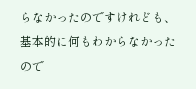らなかったのですけれども、基本的に何もわからなかったので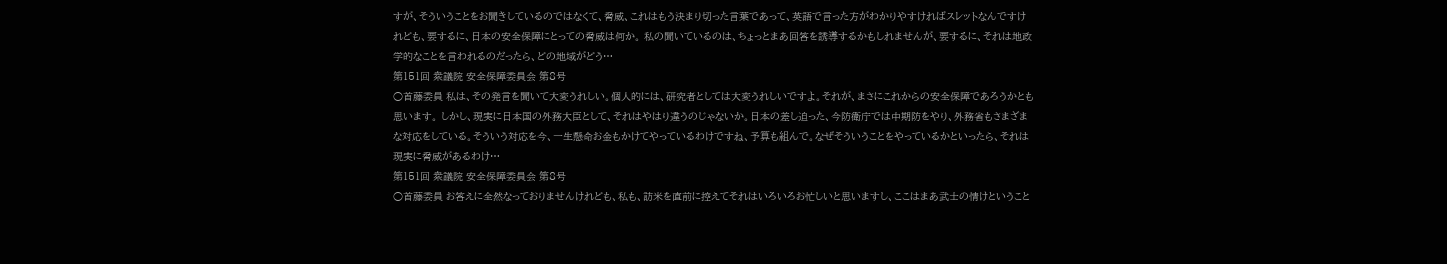すが、そういうことをお聞きしているのではなくて、脅威、これはもう決まり切った言葉であって、英語で言った方がわかりやすければスレットなんですけれども、要するに、日本の安全保障にとっての脅威は何か。 私の聞いているのは、ちょっとまあ回答を誘導するかもしれませんが、要するに、それは地政学的なことを言われるのだったら、どの地域がどう…
第151回 衆議院 安全保障委員会 第8号
○首藤委員 私は、その発言を聞いて大変うれしい。個人的には、研究者としては大変うれしいですよ。それが、まさにこれからの安全保障であろうかとも思います。 しかし、現実に日本国の外務大臣として、それはやはり違うのじゃないか。日本の差し迫った、今防衛庁では中期防をやり、外務省もさまざまな対応をしている。そういう対応を今、一生懸命お金もかけてやっているわけですね、予算も組んで。なぜそういうことをやっているかといったら、それは現実に脅威があるわけ…
第151回 衆議院 安全保障委員会 第8号
○首藤委員 お答えに全然なっておりませんけれども、私も、訪米を直前に控えてそれはいろいろお忙しいと思いますし、ここはまあ武士の情けということ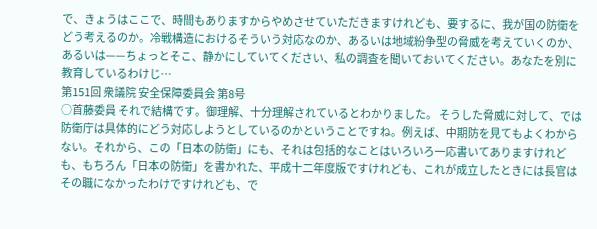で、きょうはここで、時間もありますからやめさせていただきますけれども、要するに、我が国の防衛をどう考えるのか。冷戦構造におけるそういう対応なのか、あるいは地域紛争型の脅威を考えていくのか、あるいは——ちょっとそこ、静かにしていてください、私の調査を聞いておいてください。あなたを別に教育しているわけじ…
第151回 衆議院 安全保障委員会 第8号
○首藤委員 それで結構です。御理解、十分理解されているとわかりました。 そうした脅威に対して、では防衛庁は具体的にどう対応しようとしているのかということですね。例えば、中期防を見てもよくわからない。それから、この「日本の防衛」にも、それは包括的なことはいろいろ一応書いてありますけれども、もちろん「日本の防衛」を書かれた、平成十二年度版ですけれども、これが成立したときには長官はその職になかったわけですけれども、で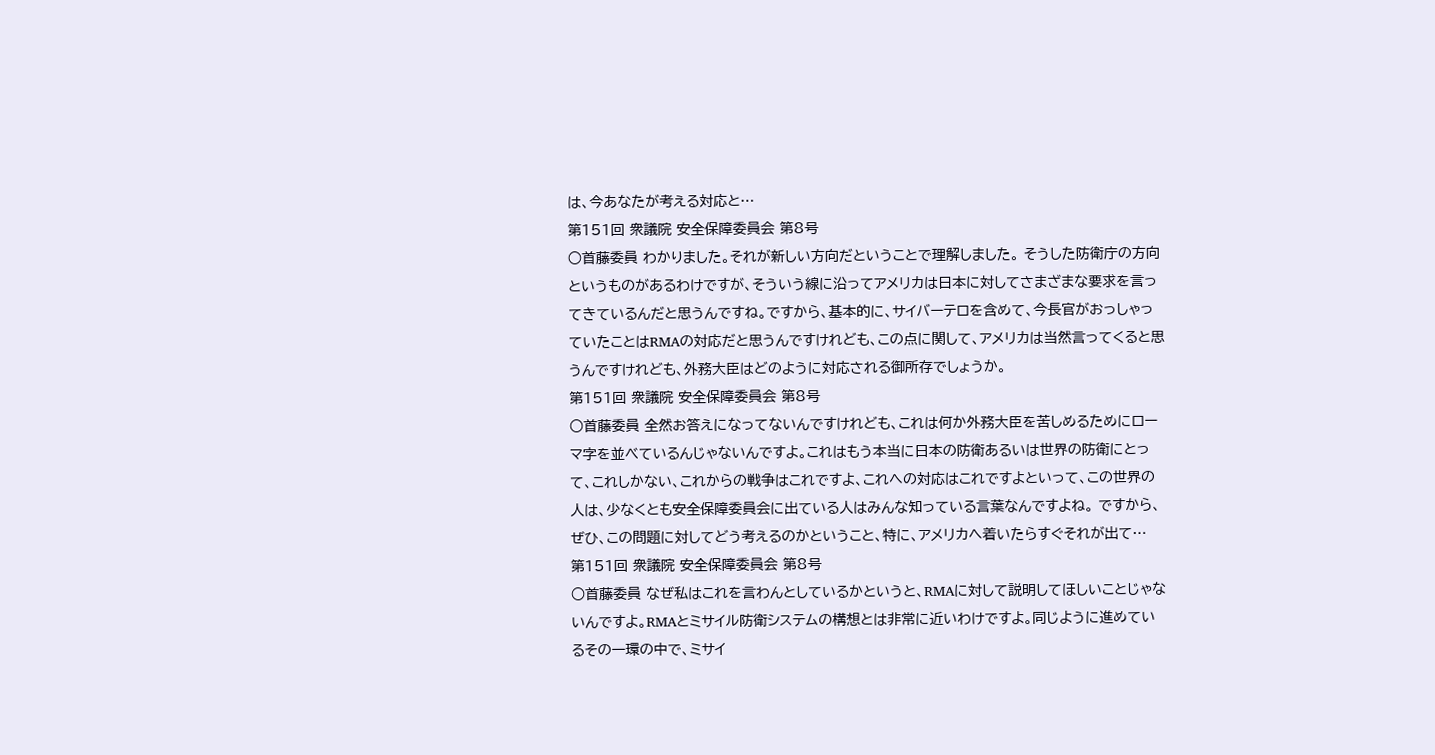は、今あなたが考える対応と…
第151回 衆議院 安全保障委員会 第8号
○首藤委員 わかりました。それが新しい方向だということで理解しました。 そうした防衛庁の方向というものがあるわけですが、そういう線に沿ってアメリカは日本に対してさまざまな要求を言ってきているんだと思うんですね。ですから、基本的に、サイバーテロを含めて、今長官がおっしゃっていたことはRMAの対応だと思うんですけれども、この点に関して、アメリカは当然言ってくると思うんですけれども、外務大臣はどのように対応される御所存でしょうか。
第151回 衆議院 安全保障委員会 第8号
○首藤委員 全然お答えになってないんですけれども、これは何か外務大臣を苦しめるためにローマ字を並べているんじゃないんですよ。これはもう本当に日本の防衛あるいは世界の防衛にとって、これしかない、これからの戦争はこれですよ、これへの対応はこれですよといって、この世界の人は、少なくとも安全保障委員会に出ている人はみんな知っている言葉なんですよね。 ですから、ぜひ、この問題に対してどう考えるのかということ、特に、アメリカへ着いたらすぐそれが出て…
第151回 衆議院 安全保障委員会 第8号
○首藤委員 なぜ私はこれを言わんとしているかというと、RMAに対して説明してほしいことじゃないんですよ。RMAとミサイル防衛システムの構想とは非常に近いわけですよ。同じように進めているその一環の中で、ミサイ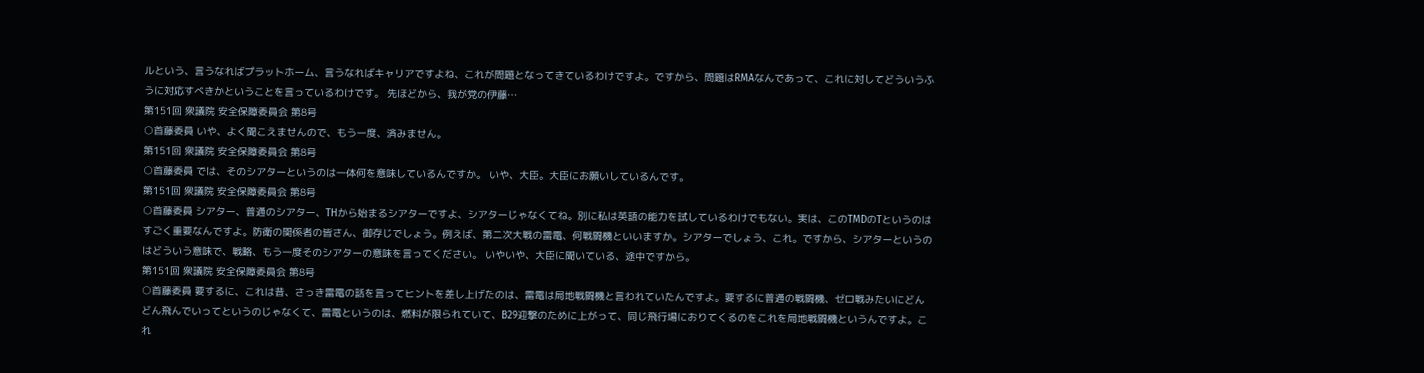ルという、言うなればプラットホーム、言うなればキャリアですよね、これが問題となってきているわけですよ。ですから、問題はRMAなんであって、これに対してどういうふうに対応すべきかということを言っているわけです。 先ほどから、我が党の伊藤…
第151回 衆議院 安全保障委員会 第8号
○首藤委員 いや、よく聞こえませんので、もう一度、済みません。
第151回 衆議院 安全保障委員会 第8号
○首藤委員 では、そのシアターというのは一体何を意味しているんですか。 いや、大臣。大臣にお願いしているんです。
第151回 衆議院 安全保障委員会 第8号
○首藤委員 シアター、普通のシアター、THから始まるシアターですよ、シアターじゃなくてね。別に私は英語の能力を試しているわけでもない。実は、このTMDのTというのはすごく重要なんですよ。防衛の関係者の皆さん、御存じでしょう。例えば、第二次大戦の雷電、何戦闘機といいますか。シアターでしょう、これ。ですから、シアターというのはどういう意味で、戦略、もう一度そのシアターの意味を言ってください。 いやいや、大臣に聞いている、途中ですから。
第151回 衆議院 安全保障委員会 第8号
○首藤委員 要するに、これは昔、さっき雷電の話を言ってヒントを差し上げたのは、雷電は局地戦闘機と言われていたんですよ。要するに普通の戦闘機、ゼロ戦みたいにどんどん飛んでいってというのじゃなくて、雷電というのは、燃料が限られていて、B29迎撃のために上がって、同じ飛行場におりてくるのをこれを局地戦闘機というんですよ。これ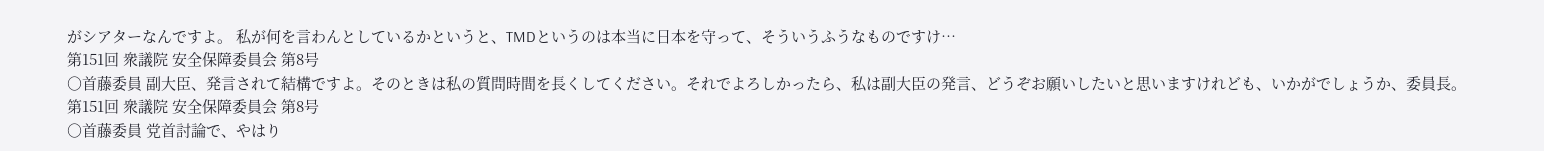がシアターなんですよ。 私が何を言わんとしているかというと、TMDというのは本当に日本を守って、そういうふうなものですけ…
第151回 衆議院 安全保障委員会 第8号
○首藤委員 副大臣、発言されて結構ですよ。そのときは私の質問時間を長くしてください。それでよろしかったら、私は副大臣の発言、どうぞお願いしたいと思いますけれども、いかがでしょうか、委員長。
第151回 衆議院 安全保障委員会 第8号
○首藤委員 党首討論で、やはり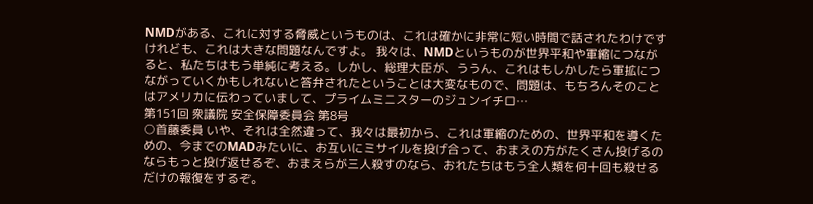NMDがある、これに対する脅威というものは、これは確かに非常に短い時間で話されたわけですけれども、これは大きな問題なんですよ。 我々は、NMDというものが世界平和や軍縮につながると、私たちはもう単純に考える。しかし、総理大臣が、ううん、これはもしかしたら軍拡につながっていくかもしれないと答弁されたということは大変なもので、問題は、もちろんそのことはアメリカに伝わっていまして、プライムミニスターのジュンイチロ…
第151回 衆議院 安全保障委員会 第8号
○首藤委員 いや、それは全然違って、我々は最初から、これは軍縮のための、世界平和を導くための、今までのMADみたいに、お互いにミサイルを投げ合って、おまえの方がたくさん投げるのならもっと投げ返せるぞ、おまえらが三人殺すのなら、おれたちはもう全人類を何十回も殺せるだけの報復をするぞ。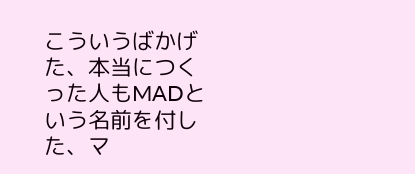こういうばかげた、本当につくった人もMADという名前を付した、マ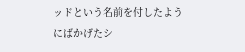ッドという名前を付したようにばかげたシ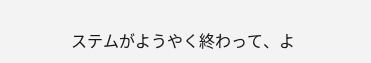ステムがようやく終わって、よ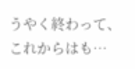うやく終わって、これからはも…